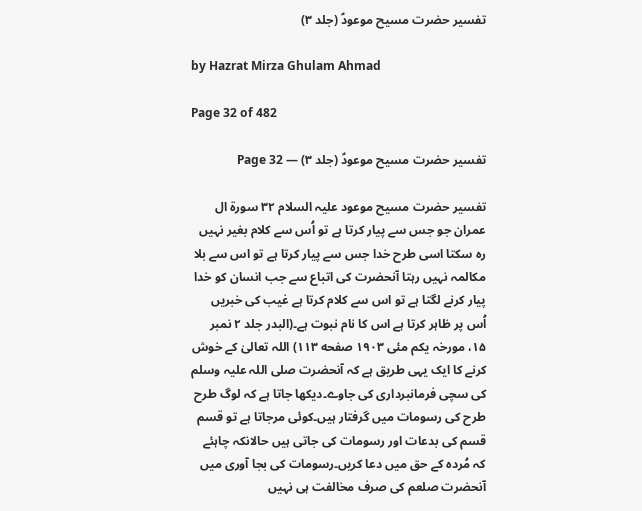تفسیر حضرت مسیح موعودؑ (جلد ۳)

by Hazrat Mirza Ghulam Ahmad

Page 32 of 482

تفسیر حضرت مسیح موعودؑ (جلد ۳) — Page 32

تفسیر حضرت مسیح موعود علیہ السلام ۳۲ سورة ال عمران جو جس سے پیار کرتا ہے تو اُس سے کلام بغیر نہیں رہ سکتا اسی طرح خدا جس سے پیار کرتا ہے تو اس سے بلا مکالمہ نہیں رہتا آنحضرت کی اتباع سے جب انسان کو خدا پیار کرنے لگتا ہے تو اس سے کلام کرتا ہے غیب کی خبریں اُس پر ظاہر کرتا ہے اس کا نام نبوت ہے۔(البدر جلد ۲ نمبر ۱۵، مورخہ یکم مئی ۱۹۰۳ صفحه ۱۱۳) اللہ تعالیٰ کے خوش کرنے کا ایک یہی طریق ہے کہ آنحضرت صلی اللہ علیہ وسلم کی سچی فرمانبرداری کی جاوے۔دیکھا جاتا ہے کہ لوگ طرح طرح کی رسومات میں گرفتار ہیں۔کوئی مرجاتا ہے تو قسم قسم کی بدعات اور رسومات کی جاتی ہیں حالانکہ چاہئے کہ مُردہ کے حق میں دعا کریں۔رسومات کی بجا آوری میں آنحضرت صلعم کی صرف مخالفت ہی نہیں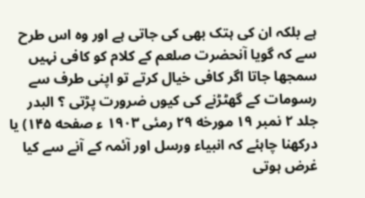ہے بلکہ ان کی ہتک بھی کی جاتی ہے اور وہ اس طرح سے کہ گویا آنحضرت صلعم کے کلام کو کافی نہیں سمجھا جاتا اگر کافی خیال کرتے تو اپنی طرف سے رسومات کے گھٹڑنے کی کیوں ضرورت پڑتی ؟ البدر جلد ۲ نمبر ۱۹ مورخه ۲۹ رمئی ۱۹۰۳ ء صفحه ۱۴۵) یا درکھنا چاہئے کہ انبیاء ورسل اور آئمہ کے آنے سے کیا غرض ہوتی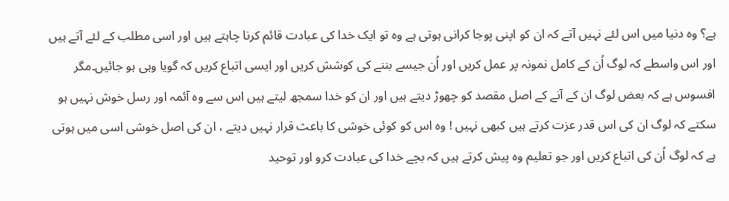ہے؟ وہ دنیا میں اس لئے نہیں آتے کہ ان کو اپنی پوجا کرانی ہوتی ہے وہ تو ایک خدا کی عبادت قائم کرنا چاہتے ہیں اور اسی مطلب کے لئے آتے ہیں اور اس واسطے کہ لوگ اُن کے کامل نمونہ پر عمل کریں اور اُن جیسے بننے کی کوشش کریں اور ایسی اتباع کریں کہ گویا وہی ہو جائیں۔مگر افسوس ہے کہ بعض لوگ ان کے آنے کے اصل مقصد کو چھوڑ دیتے ہیں اور ان کو خدا سمجھ لیتے ہیں اس سے وہ آئمہ اور رسل خوش نہیں ہو سکتے کہ لوگ ان کی اس قدر عزت کرتے ہیں کبھی نہیں ! وہ اس کو کوئی خوشی کا باعث قرار نہیں دیتے ، ان کی اصل خوشی اسی میں ہوتی ہے کہ لوگ اُن کی اتباع کریں اور جو تعلیم وہ پیش کرتے ہیں کہ بچے خدا کی عبادت کرو اور توحید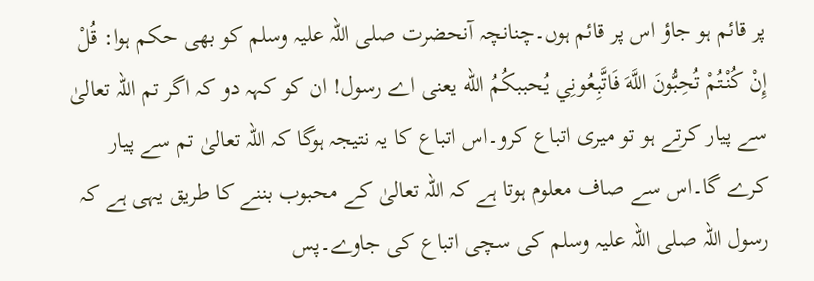پر قائم ہو جاؤ اس پر قائم ہوں۔چنانچہ آنحضرت صلی اللہ علیہ وسلم کو بھی حکم ہوا: قُلْ إِنْ كُنْتُمْ تُحِبُّونَ اللَّهَ فَاتَّبِعُونِي يُحببكُمُ الله یعنی اے رسول! ان کو کہہ دو کہ اگر تم اللہ تعالیٰ سے پیار کرتے ہو تو میری اتباع کرو۔اس اتباع کا یہ نتیجہ ہوگا کہ اللہ تعالیٰ تم سے پیار کرے گا۔اس سے صاف معلوم ہوتا ہے کہ اللہ تعالیٰ کے محبوب بننے کا طریق یہی ہے کہ رسول اللہ صلی اللہ علیہ وسلم کی سچی اتباع کی جاوے۔پس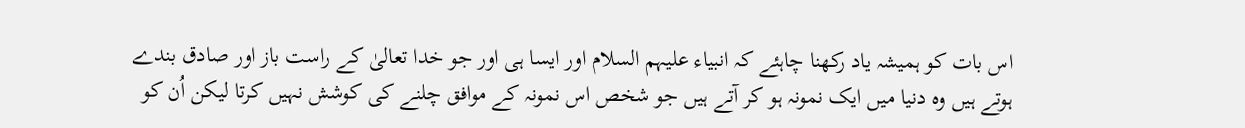اس بات کو ہمیشہ یاد رکھنا چاہئے کہ انبیاء علیہم السلام اور ایسا ہی اور جو خدا تعالیٰ کے راست باز اور صادق بندے ہوتے ہیں وہ دنیا میں ایک نمونہ ہو کر آتے ہیں جو شخص اس نمونہ کے موافق چلنے کی کوشش نہیں کرتا لیکن اُن کو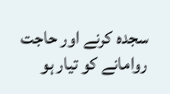سجدہ کرنے اور حاجت روامانے کو تیار ہو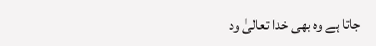جاتا ہے وہ بھی خدا تعالیٰ ود